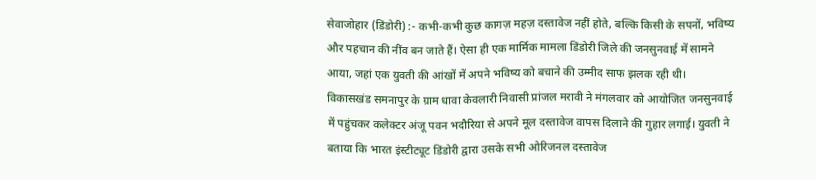सेवाजोहार (डिंडोरी) :- कभी-कभी कुछ कागज़ महज़ दस्तावेज नहीं होते, बल्कि किसी के सपनों, भविष्य और पहचान की नींव बन जाते हैं। ऐसा ही एक मार्मिक मामला डिंडोरी जिले की जनसुनवाई में सामने आया, जहां एक युवती की आंखों में अपने भविष्य को बचाने की उम्मीद साफ झलक रही थी।
विकासखंड समनापुर के ग्राम धावा केवलारी निवासी प्रांजल मरावी ने मंगलवार को आयोजित जनसुनवाई में पहुंचकर कलेक्टर अंजू पवन भदौरिया से अपने मूल दस्तावेज वापस दिलाने की गुहार लगाई। युवती ने बताया कि भारत इंस्टीट्यूट डिंडोरी द्वारा उसके सभी ओरिजनल दस्तावेज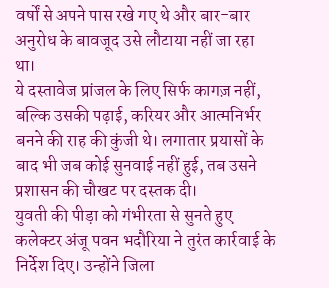वर्षों से अपने पास रखे गए थे और बार-बार अनुरोध के बावजूद उसे लौटाया नहीं जा रहा था।
ये दस्तावेज प्रांजल के लिए सिर्फ कागज़ नहीं, बल्कि उसकी पढ़ाई, करियर और आत्मनिर्भर बनने की राह की कुंजी थे। लगातार प्रयासों के बाद भी जब कोई सुनवाई नहीं हुई, तब उसने प्रशासन की चौखट पर दस्तक दी।
युवती की पीड़ा को गंभीरता से सुनते हुए कलेक्टर अंजू पवन भदौरिया ने तुरंत कार्रवाई के निर्देश दिए। उन्होंने जिला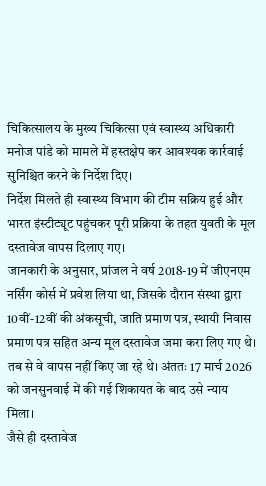चिकित्सालय के मुख्य चिकित्सा एवं स्वास्थ्य अधिकारी मनोज पांडे को मामले में हस्तक्षेप कर आवश्यक कार्रवाई सुनिश्चित करने के निर्देश दिए।
निर्देश मिलते ही स्वास्थ्य विभाग की टीम सक्रिय हुई और भारत इंस्टीट्यूट पहुंचकर पूरी प्रक्रिया के तहत युवती के मूल दस्तावेज वापस दिलाए गए।
जानकारी के अनुसार, प्रांजल ने वर्ष 2018-19 में जीएनएम नर्सिंग कोर्स में प्रवेश लिया था, जिसके दौरान संस्था द्वारा 10वीं-12वीं की अंकसूची, जाति प्रमाण पत्र, स्थायी निवास प्रमाण पत्र सहित अन्य मूल दस्तावेज जमा करा लिए गए थे। तब से वे वापस नहीं किए जा रहे थे। अंततः 17 मार्च 2026 को जनसुनवाई में की गई शिकायत के बाद उसे न्याय मिला।
जैसे ही दस्तावेज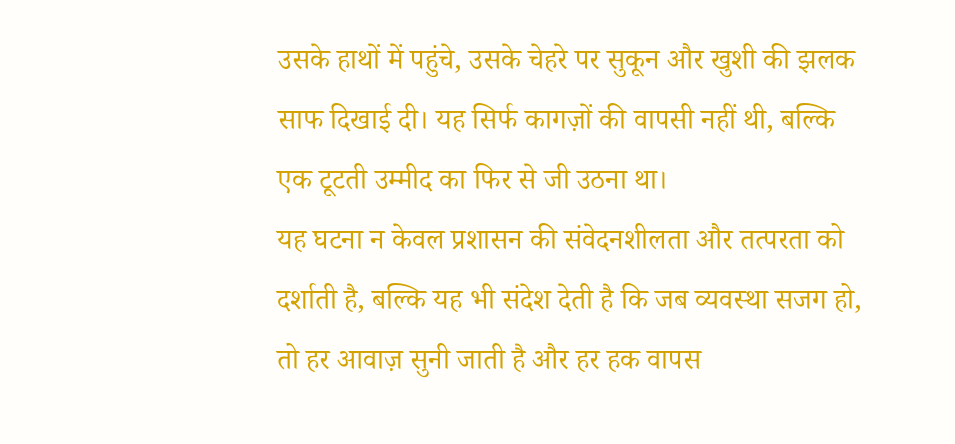उसके हाथों में पहुंचे, उसके चेहरे पर सुकून और खुशी की झलक साफ दिखाई दी। यह सिर्फ कागज़ों की वापसी नहीं थी, बल्कि एक टूटती उम्मीद का फिर से जी उठना था।
यह घटना न केवल प्रशासन की संवेदनशीलता और तत्परता को दर्शाती है, बल्कि यह भी संदेश देती है कि जब व्यवस्था सजग हो, तो हर आवाज़ सुनी जाती है और हर हक वापस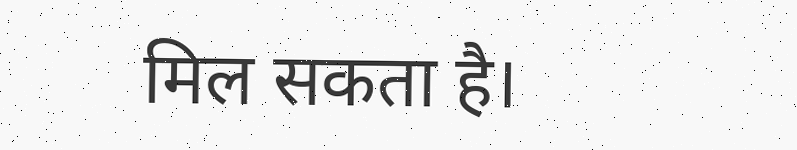मिल सकता है।